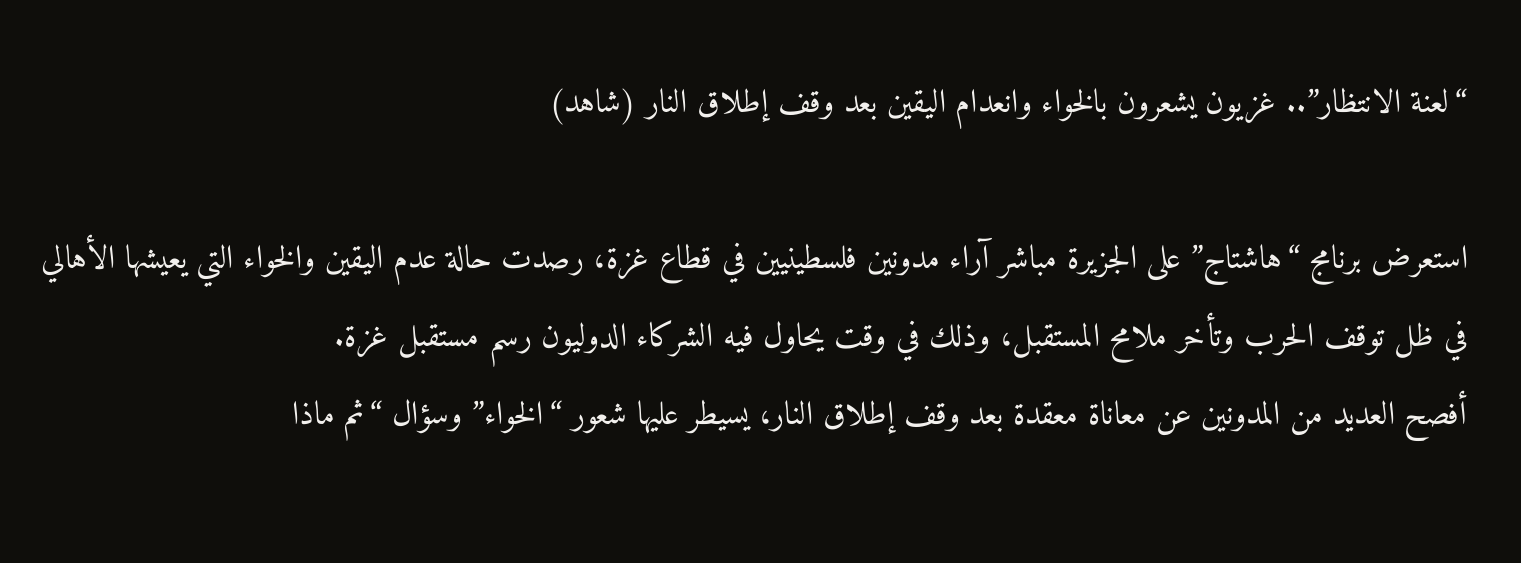“لعنة الانتظار”.. غزيون يشعرون بالخواء وانعدام اليقين بعد وقف إطلاق النار (شاهد)

استعرض برنامج “هاشتاج” على الجزيرة مباشر آراء مدونين فلسطينيين في قطاع غزة، رصدت حالة عدم اليقين والخواء التي يعيشها الأهالي في ظل توقف الحرب وتأخر ملامح المستقبل، وذلك في وقت يحاول فيه الشركاء الدوليون رسم مستقبل غزة.
أفصح العديد من المدونين عن معاناة معقدة بعد وقف إطلاق النار، يسيطر عليها شعور “الخواء” وسؤال “ثم ماذا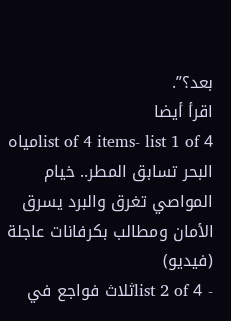بعد؟”.
اقرأ أيضا
list of 4 items- list 1 of 4مياه البحر تسابق المطر.. خيام المواصي تغرق والبرد يسرق الأمان ومطالب بكرفانات عاجلة (فيديو)
- list 2 of 4ثلاث فواجع في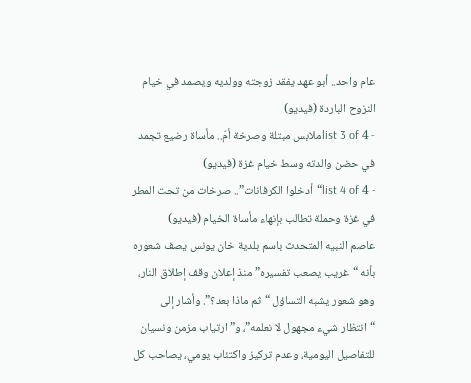عام واحد.. أبو عهد يفقد زوجته وولديه ويصمد في خيام النزوح الباردة (فيديو)
- list 3 of 4ملابس مبتلة وصرخة أمّ.. مأساة رضيع تجمد في حضن والدته وسط خيام غزة (فيديو)
- list 4 of 4“أدخلوا الكرفانات”.. صرخات من تحت المطر في غزة وحملة تطالب بإنهاء مأساة الخيام (فيديو)
عاصم النبيه المتحدث باسم بلدية خان يونس يصف شعوره بأنه “غريب يصعب تفسيره” منذ إعلان وقف إطلاق النار، وهو شعور يشبه التساؤل “ثم ماذا بعد؟”. وأشار إلى “انتظار شيء مجهول لا نعلمه”، و”ارتياب مزمن ونسيان للتفاصيل اليومية، وعدم تركيز واكتئاب يومي، يصاحب كل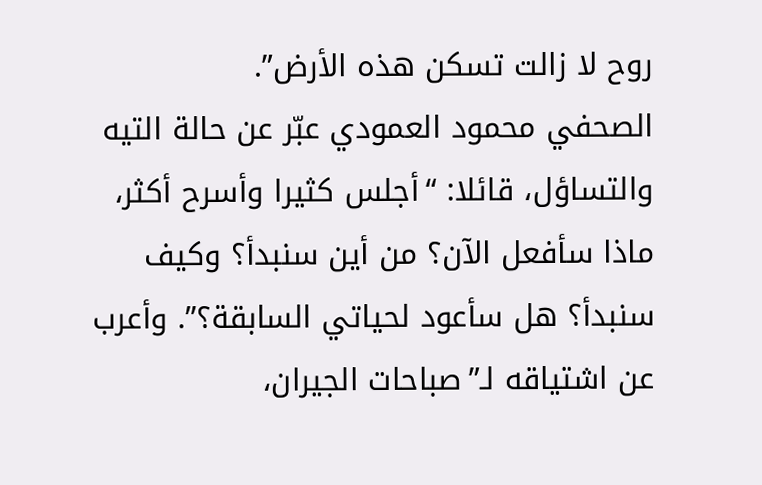روح لا زالت تسكن هذه الأرض”.
الصحفي محمود العمودي عبّر عن حالة التيه والتساؤل، قائلا: “أجلس كثيرا وأسرح أكثر، ماذا سأفعل الآن؟ من أين سنبدأ؟ وكيف سنبدأ؟ هل سأعود لحياتي السابقة؟”. وأعرب عن اشتياقه لـ”صباحات الجيران،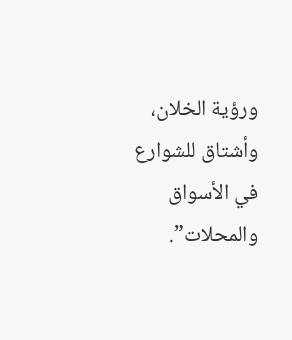ورؤية الخلان، وأشتاق للشوارع في الأسواق والمحلات”.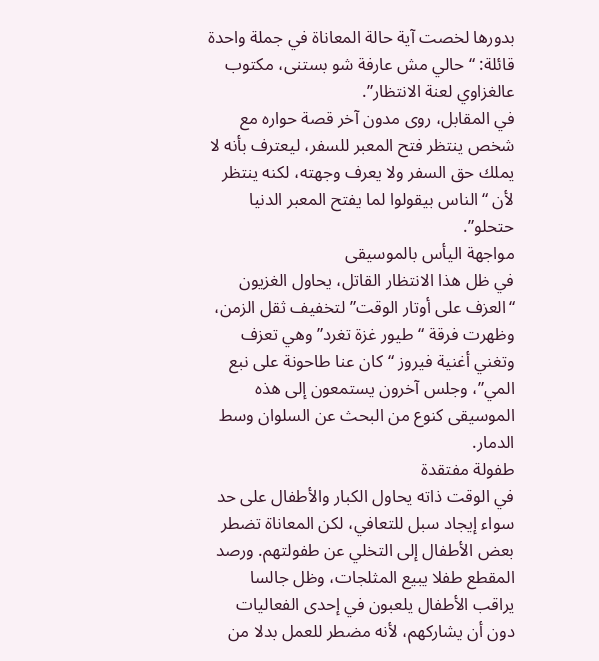بدورها لخصت آية حالة المعاناة في جملة واحدة قائلة: “حالي مش عارفة شو بستنى، مكتوب عالغزاوي لعنة الانتظار”.
في المقابل، روى مدون آخر قصة حواره مع شخص ينتظر فتح المعبر للسفر، ليعترف بأنه لا يملك حق السفر ولا يعرف وجهته، لكنه ينتظر لأن “الناس بيقولوا لما يفتح المعبر الدنيا حتحلو”.
مواجهة اليأس بالموسيقى
في ظل هذا الانتظار القاتل، يحاول الغزيون “العزف على أوتار الوقت” لتخفيف ثقل الزمن، وظهرت فرقة “طيور غزة تغرد” وهي تعزف وتغني أغنية فيروز “كان عنا طاحونة على نبع المي”، وجلس آخرون يستمعون إلى هذه الموسيقى كنوع من البحث عن السلوان وسط الدمار.
طفولة مفتقدة
في الوقت ذاته يحاول الكبار والأطفال على حد سواء إيجاد سبل للتعافي، لكن المعاناة تضطر بعض الأطفال إلى التخلي عن طفولتهم. ورصد المقطع طفلا يبيع المثلجات، وظل جالسا يراقب الأطفال يلعبون في إحدى الفعاليات دون أن يشاركهم، لأنه مضطر للعمل بدلا من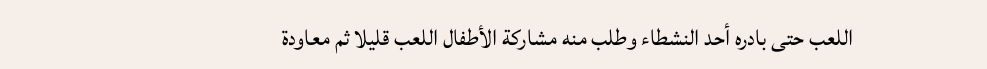اللعب حتى بادره أحد النشطاء وطلب منه مشاركة الأطفال اللعب قليلا ثم معاودة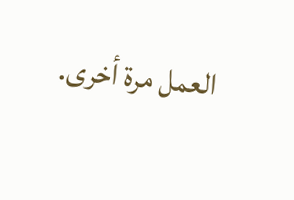العمل مرة أخرى.